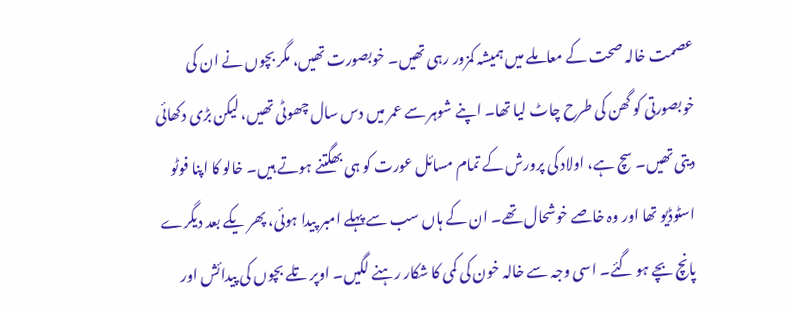عصمت خالہ صحت کے معاملے میں ہمیشہ کمزور رہی تھیں۔ خوبصورت تھیں، مگر بچوں نے ان کی خوبصورتی کو گھن کی طرح چاٹ لیا تھا۔ اپنے شوہر سے عمر میں دس سال چھوٹی تھیں، لیکن بڑی دکھائی دیتی تھیں۔ سچ ہے، اولاد کی پرورش کے تمام مسائل عورت کو ہی بھگتنے ہوتے ہیں۔ خالو کا اپنا فوٹو اسٹوڈیو تھا اور وہ خاصے خوشحال تھے۔ ان کے ہاں سب سے پہلے امبر پیدا ہوئی، پھر یکے بعد دیگرے پانچ بچے ہو گئے۔ اسی وجہ سے خالہ خون کی کمی کا شکار رہنے لگیں۔ اوپر تلے بچوں کی پیدائش اور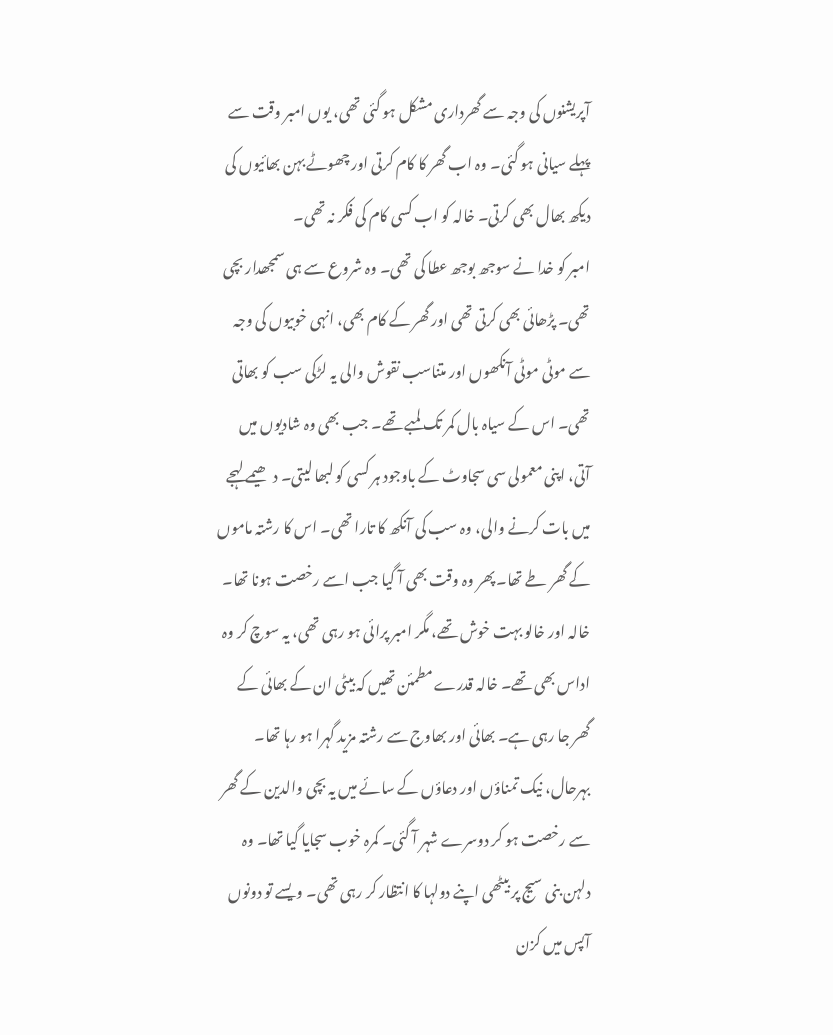آپریشنوں کی وجہ سے گھرداری مشکل ہو گئی تھی، یوں امبر وقت سے پہلے سیانی ہو گئی۔ وہ اب گھر کا کام کرتی اور چھوٹے بہن بھائیوں کی دیکھ بھال بھی کرتی۔ خالہ کو اب کسی کام کی فکر نہ تھی۔
امبر کو خدا نے سوجھ بوجھ عطا کی تھی۔ وہ شروع سے ہی سمجھدار بچی تھی۔ پڑھائی بھی کرتی تھی اور گھر کے کام بھی، انہی خوبیوں کی وجہ سے موٹی موٹی آنکھوں اور متناسب نقوش والی یہ لڑکی سب کو بھاتی تھی۔ اس کے سیاہ بال کمر تک لمبے تھے۔ جب بھی وہ شادیوں میں آتی، اپنی معمولی سی سجاوٹ کے باوجود ہر کسی کو لبھا لیتی۔ دھیمے لہجے میں بات کرنے والی، وہ سب کی آنکھ کا تارا تھی۔ اس کا رشتہ ماموں کے گھر طے تھا۔ پھر وہ وقت بھی آ گیا جب اسے رخصت ہونا تھا۔ خالہ اور خالو بہت خوش تھے، مگر امبر پرائی ہو رہی تھی، یہ سوچ کر وہ اداس بھی تھے۔ خالہ قدرے مطمئن تھیں کہ بیٹی ان کے بھائی کے گھر جا رہی ہے۔ بھائی اور بھاوج سے رشتہ مزید گہرا ہو رہا تھا۔ بہرحال، نیک تمناؤں اور دعاؤں کے سائے میں یہ بچی والدین کے گھر سے رخصت ہو کر دوسرے شہر آ گئی۔ کمرہ خوب سجایا گیا تھا۔ وہ دلہن بنی سیج پر بیٹھی اپنے دولہا کا انتظار کر رہی تھی۔ ویسے تو دونوں آپس میں کزن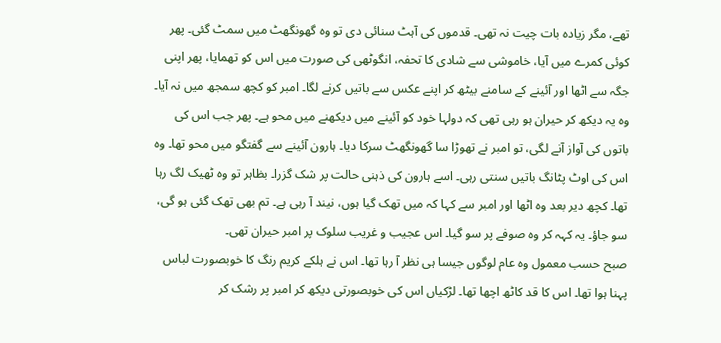تھے، مگر زیادہ بات چیت نہ تھی۔ قدموں کی آہٹ سنائی دی تو وہ گھونگھٹ میں سمٹ گئی۔ پھر کوئی کمرے میں آیا، خاموشی سے شادی کا تحفہ، انگوٹھی کی صورت میں اس کو تھمایا، پھر اپنی جگہ سے اٹھا اور آئینے کے سامنے بیٹھ کر اپنے عکس سے باتیں کرنے لگا۔ امبر کو کچھ سمجھ میں نہ آیا۔ وہ یہ دیکھ کر حیران ہو رہی تھی کہ دولہا خود کو آئینے میں دیکھنے میں محو ہے۔ پھر جب اس کی باتوں کی آواز آنے لگی، تو امبر نے تھوڑا سا گھونگھٹ سرکا دیا۔ ہارون آئینے سے گفتگو میں محو تھا۔ وہ اس کی اوٹ پٹانگ باتیں سنتی رہی۔ اسے ہارون کی ذہنی حالت پر شک گزرا۔ بظاہر تو وہ ٹھیک لگ رہا تھا۔ کچھ دیر بعد وہ اٹھا اور امبر سے کہا کہ میں تھک گیا ہوں، نیند آ رہی ہے۔ تم بھی تھک گئی ہو گی، سو جاؤ۔ یہ کہہ کر وہ صوفے پر سو گیا۔ اس عجیب و غریب سلوک پر امبر حیران تھی۔
صبح حسب معمول وہ عام لوگوں جیسا ہی نظر آ رہا تھا۔ اس نے ہلکے کریم رنگ کا خوبصورت لباس پہنا ہوا تھا۔ اس کا قد کاٹھ اچھا تھا۔ لڑکیاں اس کی خوبصورتی دیکھ کر امبر پر رشک کر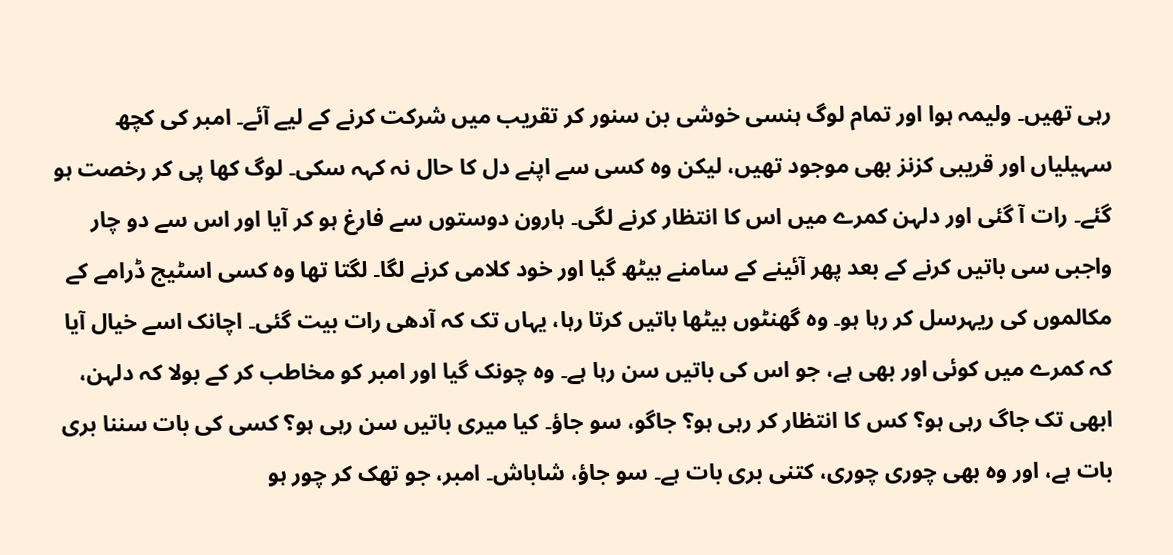رہی تھیں۔ ولیمہ ہوا اور تمام لوگ ہنسی خوشی بن سنور کر تقریب میں شرکت کرنے کے لیے آئے۔ امبر کی کچھ سہیلیاں اور قریبی کزنز بھی موجود تھیں، لیکن وہ کسی سے اپنے دل کا حال نہ کہہ سکی۔ لوگ کھا پی کر رخصت ہو گئے۔ رات آ گئی اور دلہن کمرے میں اس کا انتظار کرنے لگی۔ ہارون دوستوں سے فارغ ہو کر آیا اور اس سے دو چار واجبی سی باتیں کرنے کے بعد پھر آئینے کے سامنے بیٹھ گیا اور خود کلامی کرنے لگا۔ لگتا تھا وہ کسی اسٹیج ڈرامے کے مکالموں کی ریہرسل کر رہا ہو۔ وہ گھنٹوں بیٹھا باتیں کرتا رہا، یہاں تک کہ آدھی رات بیت گئی۔ اچانک اسے خیال آیا کہ کمرے میں کوئی اور بھی ہے، جو اس کی باتیں سن رہا ہے۔ وہ چونک گیا اور امبر کو مخاطب کر کے بولا کہ دلہن، ابھی تک جاگ رہی ہو؟ کس کا انتظار کر رہی ہو؟ جاگو، سو جاؤ۔ کیا میری باتیں سن رہی ہو؟ کسی کی بات سننا بری بات ہے، اور وہ بھی چوری چوری، کتنی بری بات ہے۔ سو جاؤ، شاباش۔ امبر، جو تھک کر چور ہو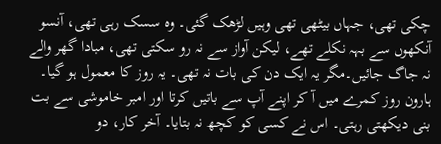چکی تھی، جہاں بیٹھی تھی وہیں لڑھک گئی۔ وہ سسک رہی تھی، آنسو آنکھوں سے بہہ نکلے تھے، لیکن آواز سے نہ رو سکتی تھی، مبادا گھر والے نہ جاگ جائیں۔مگر یہ ایک دن کی بات نہ تھی۔ یہ روز کا معمول ہو گیا۔ ہارون روز کمرے میں آ کر اپنے آپ سے باتیں کرتا اور امبر خاموشی سے بت بنی دیکھتی رہتی۔ اس نے کسی کو کچھ نہ بتایا۔ آخر کار، دو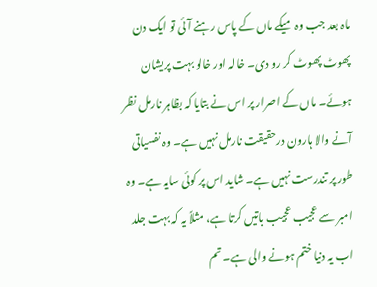ماہ بعد جب وہ میکے ماں کے پاس رہنے آئی تو ایک دن پھوٹ پھوٹ کر رو دی۔ خالہ اور خالو بہت پریشان ہوئے۔ ماں کے اصرار پر اس نے بتایا کہ بظاہر نارمل نظر آنے والا ہارون درحقیقت نارمل نہیں ہے۔ وہ نفسیاتی طور پر تندرست نہیں ہے۔ شاید اس پر کوئی سایہ ہے۔ وہ امبر سے عجیب عجیب باتیں کرتا ہے، مثلاً یہ کہ بہت جلد اب یہ دنیا ختم ہونے والی ہے۔ تم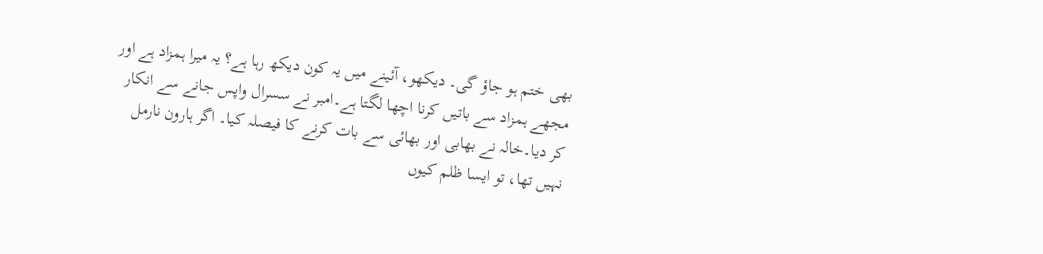بھی ختم ہو جاؤ گی۔ دیکھو، آئینے میں یہ کون دیکھ رہا ہے؟ یہ میرا ہمزاد ہے اور مجھے ہمزاد سے باتیں کرنا اچھا لگتا ہے۔امبر نے سسرال واپس جانے سے انکار کر دیا۔خالہ نے بھابی اور بھائی سے بات کرنے کا فیصلہ کیا۔ اگر ہارون نارمل نہیں تھا، تو ایسا ظلم کیوں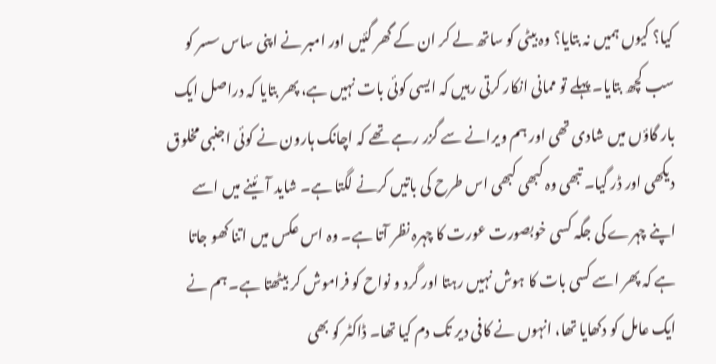کیا؟ کیوں ہمیں نہ بتایا؟ وہ بیٹی کو ساتھ لے کر ان کے گھر گئیں اور امبر نے اپنی ساس سسر کو سب کچھ بتایا۔ پہلے تو ممانی انکار کرتی رہیں کہ ایسی کوئی بات نہیں ہے، پھر بتایا کہ دراصل ایک بار گاؤں میں شادی تھی اور ہم ویرانے سے گزر رہے تھے کہ اچانک ہارون نے کوئی اجنبی مخلوق دیکھی اور ڈر گیا۔ تبھی وہ کبھی کبھی اس طرح کی باتیں کرنے لگتا ہے۔ شاید آئینے میں اسے اپنے چہرے کی جگہ کسی خوبصورت عورت کا چہرہ نظر آتا ہے۔ وہ اس عکس میں اتنا کھو جاتا ہے کہ پھر اسے کسی بات کا ہوش نہیں رہتا اور گرد و نواح کو فراموش کر بیٹھتا ہے۔ ہم نے ایک عامل کو دکھایا تھا، انہوں نے کافی دیر تک دم کیا تھا۔ ڈاکٹر کو بھی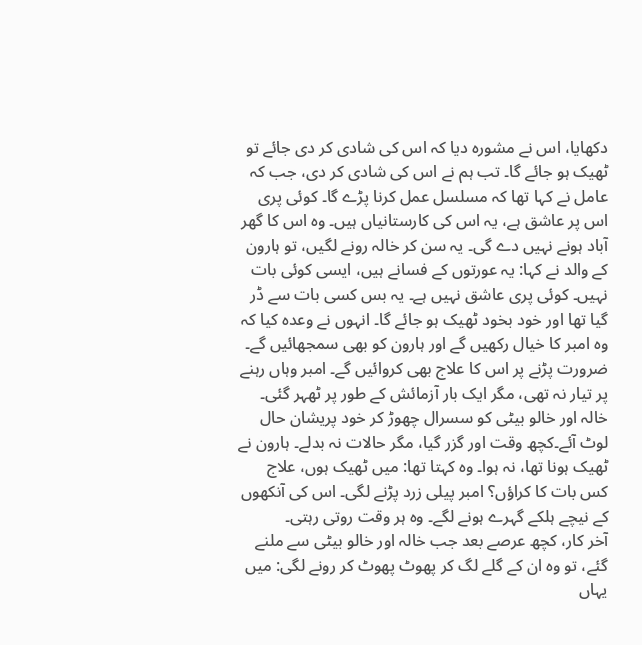دکھایا، اس نے مشورہ دیا کہ اس کی شادی کر دی جائے تو ٹھیک ہو جائے گا۔ تب ہم نے اس کی شادی کر دی، جب کہ عامل نے کہا تھا کہ مسلسل عمل کرنا پڑے گا۔ کوئی پری اس پر عاشق ہے، یہ اس کی کارستانیاں ہیں۔ وہ اس کا گھر آباد ہونے نہیں دے گی۔ یہ سن کر خالہ رونے لگیں، تو ہارون کے والد نے کہا: یہ عورتوں کے فسانے ہیں، ایسی کوئی بات نہیں۔ کوئی پری عاشق نہیں ہے۔ یہ بس کسی بات سے ڈر گیا تھا اور خود بخود ٹھیک ہو جائے گا۔ انہوں نے وعدہ کیا کہ وہ امبر کا خیال رکھیں گے اور ہارون کو بھی سمجھائیں گے۔ ضرورت پڑنے پر اس کا علاج بھی کروائیں گے۔ امبر وہاں رہنے پر تیار نہ تھی، مگر ایک بار آزمائش کے طور پر ٹھہر گئی۔ خالہ اور خالو بیٹی کو سسرال چھوڑ کر خود پریشان حال لوٹ آئے۔کچھ وقت اور گزر گیا، مگر حالات نہ بدلے۔ ہارون نے ٹھیک ہونا تھا، نہ ہوا۔ وہ کہتا تھا: میں ٹھیک ہوں، علاج کس بات کا کراؤں؟ امبر پیلی زرد پڑنے لگی۔ اس کی آنکھوں کے نیچے ہلکے گہرے ہونے لگے۔ وہ ہر وقت روتی رہتی۔
آخر کار، کچھ عرصے بعد جب خالہ اور خالو بیٹی سے ملنے گئے، تو وہ ان کے گلے لگ کر پھوٹ پھوٹ کر رونے لگی: میں یہاں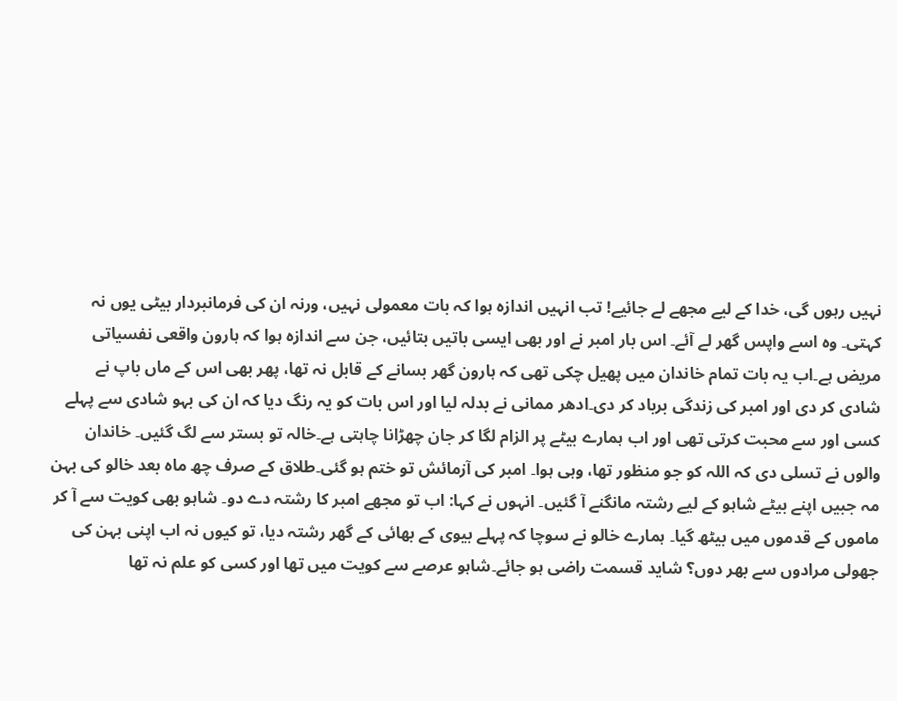نہیں رہوں گی، خدا کے لیے مجھے لے جائیے! تب انہیں اندازہ ہوا کہ بات معمولی نہیں، ورنہ ان کی فرمانبردار بیٹی یوں نہ کہتی۔ وہ اسے واپس گھر لے آئے۔ اس بار امبر نے اور بھی ایسی باتیں بتائیں، جن سے اندازہ ہوا کہ ہارون واقعی نفسیاتی مریض ہے۔اب یہ بات تمام خاندان میں پھیل چکی تھی کہ ہارون گھر بسانے کے قابل نہ تھا، پھر بھی اس کے ماں باپ نے شادی کر دی اور امبر کی زندگی برباد کر دی۔ادھر ممانی نے بدلہ لیا اور اس بات کو یہ رنگ دیا کہ ان کی بہو شادی سے پہلے کسی اور سے محبت کرتی تھی اور اب ہمارے بیٹے پر الزام لگا کر جان چھڑانا چاہتی ہے۔خالہ تو بستر سے لگ گئیں۔ خاندان والوں نے تسلی دی کہ اللہ کو جو منظور تھا، وہی ہوا۔ امبر کی آزمائش تو ختم ہو گئی۔طلاق کے صرف چھ ماہ بعد خالو کی بہن مہ جبیں اپنے بیٹے شاہو کے لیے رشتہ مانگنے آ گئیں۔ انہوں نے کہا: اب تو مجھے امبر کا رشتہ دے دو۔ شاہو بھی کویت سے آ کر ماموں کے قدموں میں بیٹھ گیا۔ ہمارے خالو نے سوچا کہ پہلے بیوی کے بھائی کے گھر رشتہ دیا، تو کیوں نہ اب اپنی بہن کی جھولی مرادوں سے بھر دوں؟ شاید قسمت راضی ہو جائے۔شاہو عرصے سے کویت میں تھا اور کسی کو علم نہ تھا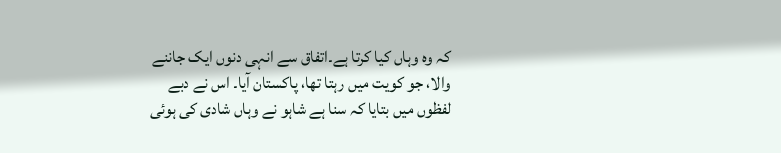کہ وہ وہاں کیا کرتا ہے۔اتفاق سے انہی دنوں ایک جاننے والا، جو کویت میں رہتا تھا، پاکستان آیا۔ اس نے دبے لفظوں میں بتایا کہ سنا ہے شاہو نے وہاں شادی کی ہوئی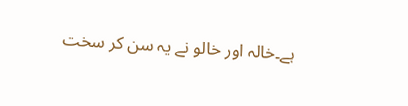ہے۔خالہ اور خالو نے یہ سن کر سخت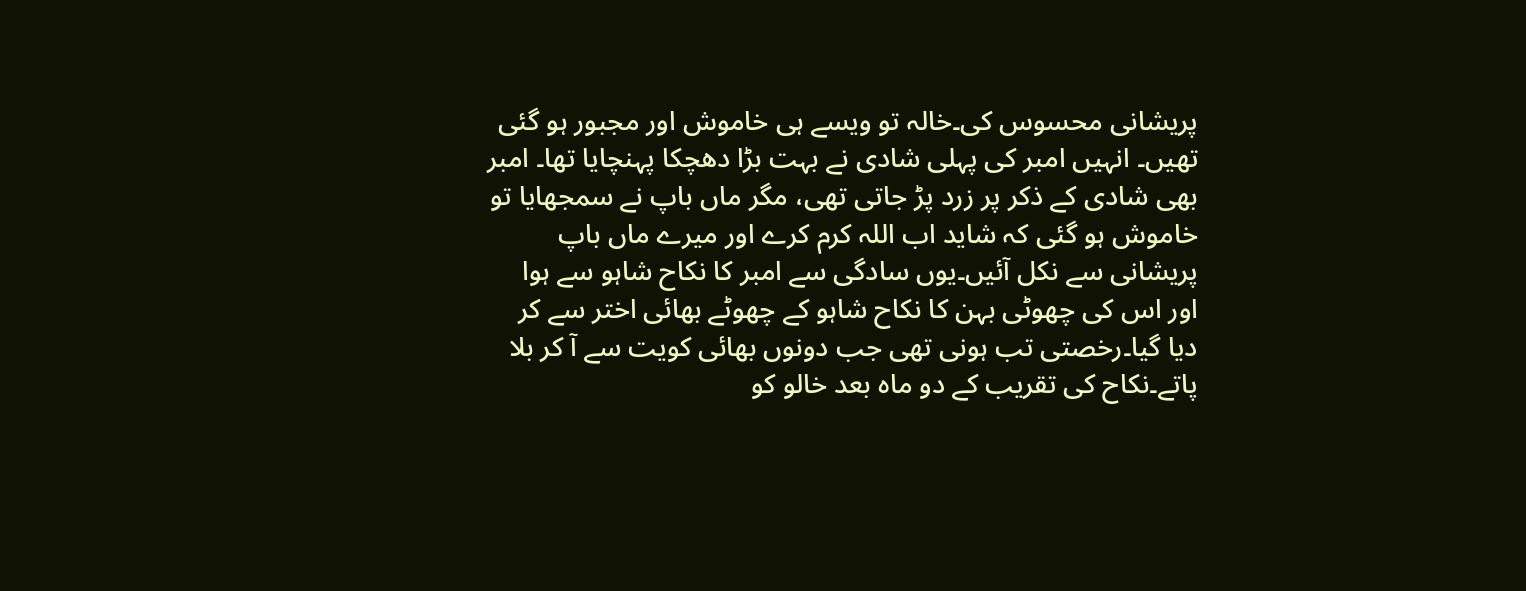پریشانی محسوس کی۔خالہ تو ویسے ہی خاموش اور مجبور ہو گئی تھیں۔ انہیں امبر کی پہلی شادی نے بہت بڑا دھچکا پہنچایا تھا۔ امبر بھی شادی کے ذکر پر زرد پڑ جاتی تھی، مگر ماں باپ نے سمجھایا تو خاموش ہو گئی کہ شاید اب اللہ کرم کرے اور میرے ماں باپ پریشانی سے نکل آئیں۔یوں سادگی سے امبر کا نکاح شاہو سے ہوا اور اس کی چھوٹی بہن کا نکاح شاہو کے چھوٹے بھائی اختر سے کر دیا گیا۔رخصتی تب ہونی تھی جب دونوں بھائی کویت سے آ کر بلا پاتے۔نکاح کی تقریب کے دو ماہ بعد خالو کو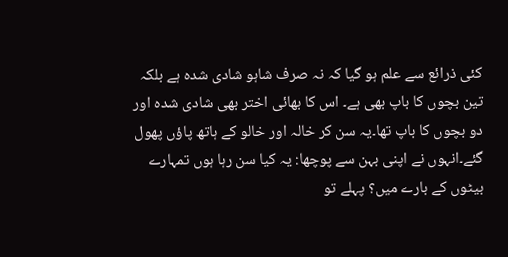کئی ذرائع سے علم ہو گیا کہ نہ صرف شاہو شادی شدہ ہے بلکہ تین بچوں کا باپ بھی ہے۔ اس کا بھائی اختر بھی شادی شدہ اور دو بچوں کا باپ تھا۔یہ سن کر خالہ اور خالو کے ہاتھ پاؤں پھول گئے۔انہوں نے اپنی بہن سے پوچھا: یہ کیا سن رہا ہوں تمہارے بیٹوں کے بارے میں؟ پہلے تو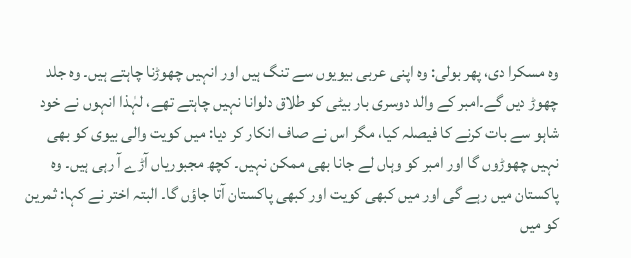وہ مسکرا دی، پھر بولی: وہ اپنی عربی بیویوں سے تنگ ہیں اور انہیں چھوڑنا چاہتے ہیں۔ وہ جلد چھوڑ دیں گے۔امبر کے والد دوسری بار بیٹی کو طلاق دلوانا نہیں چاہتے تھے، لہٰذا انہوں نے خود شاہو سے بات کرنے کا فیصلہ کیا، مگر اس نے صاف انکار کر دیا: میں کویت والی بیوی کو بھی نہیں چھوڑوں گا اور امبر کو وہاں لے جانا بھی ممکن نہیں۔ کچھ مجبوریاں آڑے آ رہی ہیں۔ وہ پاکستان میں رہے گی اور میں کبھی کویت اور کبھی پاکستان آتا جاؤں گا۔ البتہ اختر نے کہا: ثمرین کو میں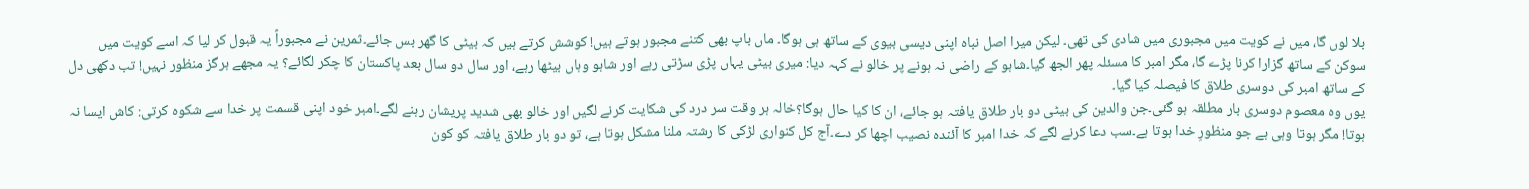بلا لوں گا، میں نے کویت میں مجبوری میں شادی کی تھی۔ لیکن میرا اصل نباہ اپنی دیسی بیوی کے ساتھ ہی ہوگا۔ ماں باپ بھی کتنے مجبور ہوتے ہیں! کوشش کرتے ہیں کہ بیٹی کا گھر بس جائے۔ثمرین نے مجبوراً یہ قبول کر لیا کہ اسے کویت میں سوکن کے ساتھ گزارا کرنا پڑے گا، مگر امبر کا مسئلہ پھر الجھ گیا۔شاہو کے راضی نہ ہونے پر خالو نے کہہ دیا: میری بیٹی یہاں پڑی سڑتی رہے اور شاہو وہاں بیٹھا رہے، اور سال دو سال بعد پاکستان کا چکر لگائے؟ یہ مجھے ہرگز منظور نہیں! تب دکھی دل کے ساتھ امبر کی دوسری طلاق کا فیصلہ کیا گیا۔
یوں وہ معصوم دوسری بار مطلقہ ہو گئی۔جن والدین کی بیٹی دو بار طلاق یافتہ ہو جائے، ان کا کیا حال ہوگا؟خالہ ہر وقت سر درد کی شکایت کرنے لگیں اور خالو بھی شدید پریشان رہنے لگے۔امبر خود اپنی قسمت پر خدا سے شکوہ کرتی: کاش ایسا نہ ہوتا! مگر ہوتا وہی ہے جو منظورِ خدا ہوتا ہے۔سب دعا کرنے لگے کہ خدا امبر کا آئندہ نصیب اچھا کر دے۔آج کل کنواری لڑکی کا رشتہ ملنا مشکل ہوتا ہے، تو دو بار طلاق یافتہ کو کون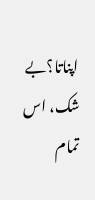اپناتا؟بے شک، اس تمام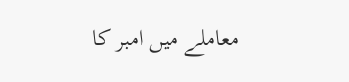معاملے میں امبر کا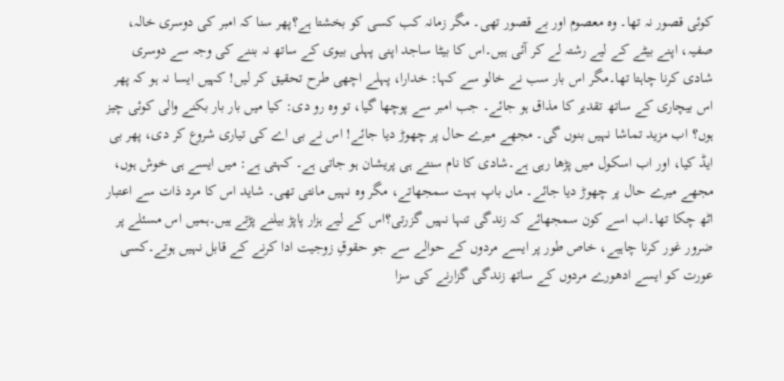کوئی قصور نہ تھا۔ وہ معصوم اور بے قصور تھی۔ مگر زمانہ کب کسی کو بخشتا ہے؟پھر سنا کہ امبر کی دوسری خالہ، صفیہ، اپنے بیٹے کے لیے رشتہ لے کر آئی ہیں۔اس کا بیٹا ساجد اپنی پہلی بیوی کے ساتھ نہ بننے کی وجہ سے دوسری شادی کرنا چاہتا تھا۔مگر اس بار سب نے خالو سے کہا: خدارا، پہلے اچھی طرح تحقیق کر لیں! کہیں ایسا نہ ہو کہ پھر اس بیچاری کے ساتھ تقدیر کا مذاق ہو جائے۔ جب امبر سے پوچھا گیا، تو وہ رو دی: کیا میں بار بار بکنے والی کوئی چیز ہوں؟ اب مزید تماشا نہیں بنوں گی۔ مجھے میرے حال پر چھوڑ دیا جائے! اس نے بی اے کی تیاری شروع کر دی، پھر بی ایڈ کیا، اور اب اسکول میں پڑھا رہی ہے۔شادی کا نام سنتے ہی پریشان ہو جاتی ہے۔ کہتی ہے: میں ایسے ہی خوش ہوں، مجھے میرے حال پر چھوڑ دیا جائے۔ ماں باپ بہت سمجھاتے، مگر وہ نہیں مانتی تھی۔ شاید اس کا مرد ذات سے اعتبار اٹھ چکا تھا۔اب اسے کون سمجھائے کہ زندگی تنہا نہیں گزرتی؟اس کے لیے ہزار پاپڑ بیلنے پڑتے ہیں۔ہمیں اس مسئلے پر ضرور غور کرنا چاہیے، خاص طور پر ایسے مردوں کے حوالے سے جو حقوقِ زوجیت ادا کرنے کے قابل نہیں ہوتے۔کسی عورت کو ایسے ادھورے مردوں کے ساتھ زندگی گزارنے کی سزا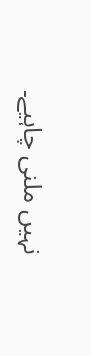نہیں ملنی چاہیے۔